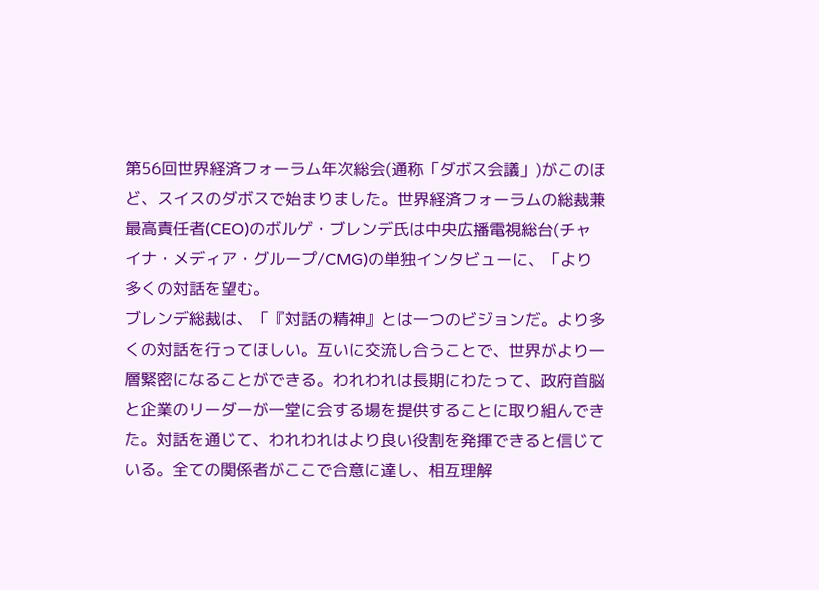第56回世界経済フォーラム年次総会(通称「ダボス会議」)がこのほど、スイスのダボスで始まりました。世界経済フォーラムの総裁兼最高責任者(CEO)のボルゲ・ブレンデ氏は中央広播電視総台(チャイナ・メディア・グループ/CMG)の単独インタビューに、「より多くの対話を望む。
ブレンデ総裁は、「『対話の精神』とは一つのビジョンだ。より多くの対話を行ってほしい。互いに交流し合うことで、世界がより一層緊密になることができる。われわれは長期にわたって、政府首脳と企業のリーダーが一堂に会する場を提供することに取り組んできた。対話を通じて、われわれはより良い役割を発揮できると信じている。全ての関係者がここで合意に達し、相互理解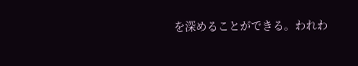を深めることができる。われわ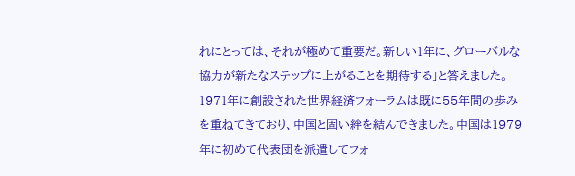れにとっては、それが極めて重要だ。新しい1年に、グローバルな協力が新たなステップに上がることを期待する」と答えました。
1971年に創設された世界経済フォーラムは既に55年間の歩みを重ねてきており、中国と固い絆を結んできました。中国は1979年に初めて代表団を派遣してフォ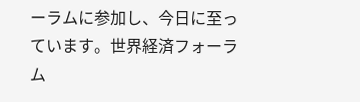ーラムに参加し、今日に至っています。世界経済フォーラム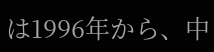は1996年から、中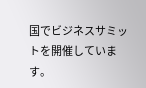国でビジネスサミットを開催しています。